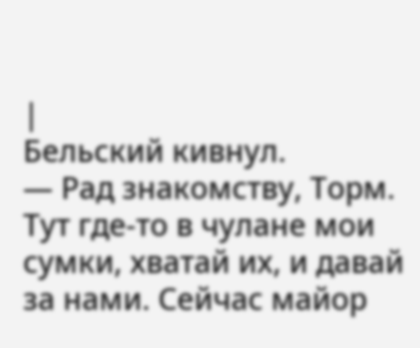|
Бельский кивнул.
— Рад знакомству, Торм. Тут где-то в чулане мои сумки, хватай их, и давай за нами. Сейчас майор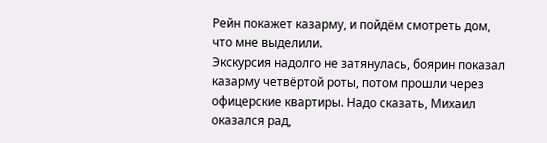Рейн покажет казарму, и пойдём смотреть дом, что мне выделили.
Экскурсия надолго не затянулась, боярин показал казарму четвёртой роты, потом прошли через офицерские квартиры. Надо сказать, Михаил оказался рад,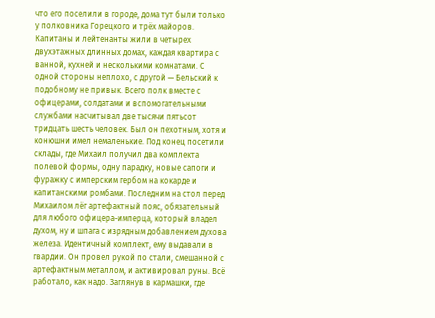что его поселили в городе, дома тут были только у полковника Горецкого и трёх майоров. Капитаны и лейтенанты жили в четырех двухэтажных длинных домах, каждая квартира с ванной, кухней и несколькими комнатами. С одной стороны неплохо, с другой — Бельский к подобному не привык. Всего полк вместе с офицерами, солдатами и вспомогательными службами насчитывал две тысячи пятьсот тридцать шесть человек. Был он пехотным, хотя и конюшни имел немаленькие. Под конец посетили склады, где Михаил получил два комплекта полевой формы, одну парадку, новые сапоги и фуражку с имперским гербом на кокарде и капитанскими ромбами. Последним на стол перед Михаилом лёг артефактный пояс, обязательный для любого офицера-имперца, который владел духом, ну и шпага с изрядным добавлением духова железа. Идентичный комплект, ему выдавали в гвардии. Он провел рукой по стали, смешанной с артефактным металлом, и активировал руны. Всё работало, как надо. Заглянув в кармашки, где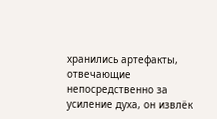хранились артефакты, отвечающие непосредственно за усиление духа, он извлёк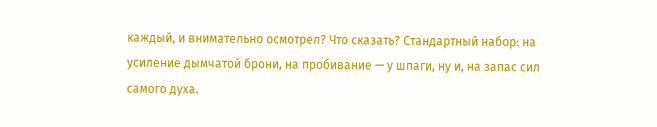каждый, и внимательно осмотрел? Что сказать? Стандартный набор: на усиление дымчатой брони, на пробивание — у шпаги, ну и, на запас сил самого духа.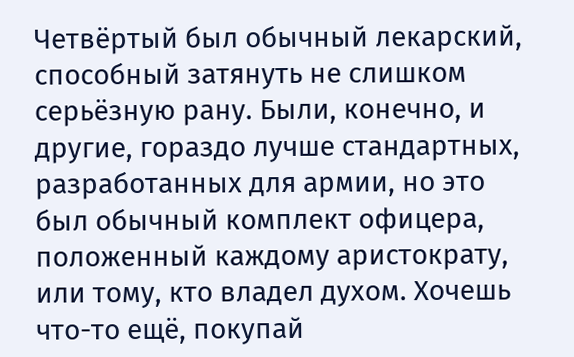Четвёртый был обычный лекарский, способный затянуть не слишком серьёзную рану. Были, конечно, и другие, гораздо лучше стандартных, разработанных для армии, но это был обычный комплект офицера, положенный каждому аристократу, или тому, кто владел духом. Хочешь что-то ещё, покупай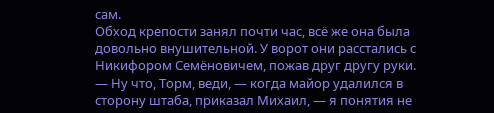сам.
Обход крепости занял почти час, всё же она была довольно внушительной. У ворот они расстались с Никифором Семёновичем, пожав друг другу руки.
— Ну что, Торм, веди, — когда майор удалился в сторону штаба, приказал Михаил, — я понятия не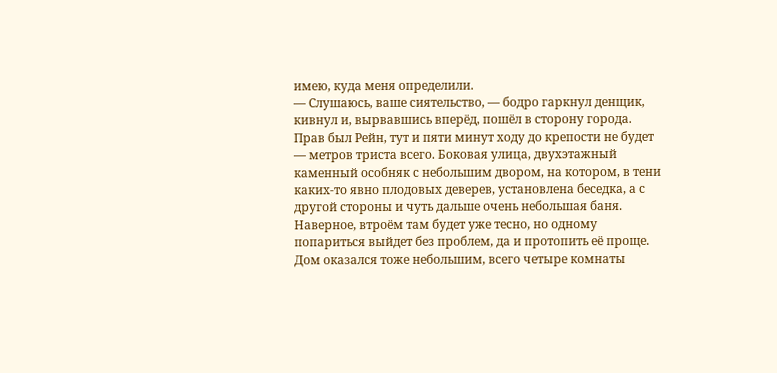имею, куда меня определили.
— Слушаюсь, ваше сиятельство, — бодро гаркнул денщик, кивнул и, вырвавшись вперёд, пошёл в сторону города.
Прав был Рейн, тут и пяти минут ходу до крепости не будет — метров триста всего. Боковая улица, двухэтажный каменный особняк с небольшим двором, на котором, в тени каких-то явно плодовых деверев, установлена беседка, а с другой стороны и чуть дальше очень небольшая баня. Наверное, втроём там будет уже тесно, но одному попариться выйдет без проблем, да и протопить её проще.
Дом оказался тоже небольшим, всего четыре комнаты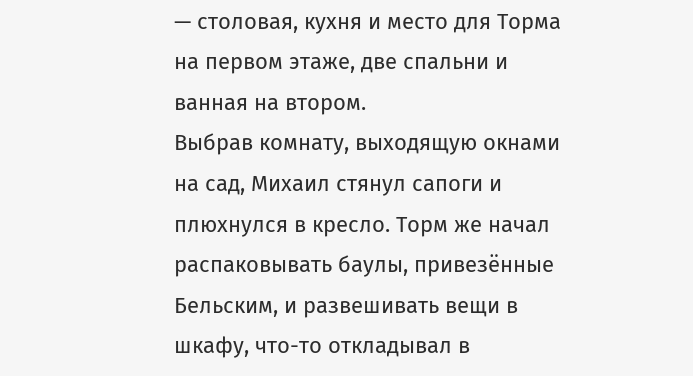— столовая, кухня и место для Торма на первом этаже, две спальни и ванная на втором.
Выбрав комнату, выходящую окнами на сад, Михаил стянул сапоги и плюхнулся в кресло. Торм же начал распаковывать баулы, привезённые Бельским, и развешивать вещи в шкафу, что-то откладывал в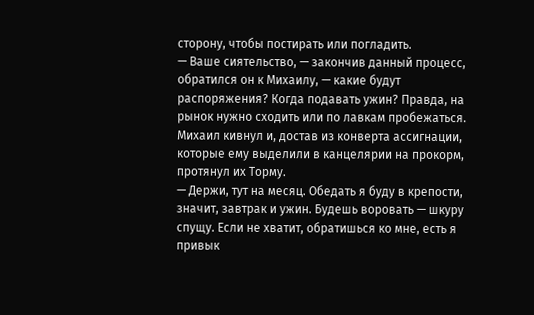сторону, чтобы постирать или погладить.
— Ваше сиятельство, — закончив данный процесс, обратился он к Михаилу, — какие будут распоряжения? Когда подавать ужин? Правда, на рынок нужно сходить или по лавкам пробежаться.
Михаил кивнул и, достав из конверта ассигнации, которые ему выделили в канцелярии на прокорм, протянул их Торму.
— Держи, тут на месяц. Обедать я буду в крепости, значит, завтрак и ужин. Будешь воровать — шкуру спущу. Если не хватит, обратишься ко мне, есть я привык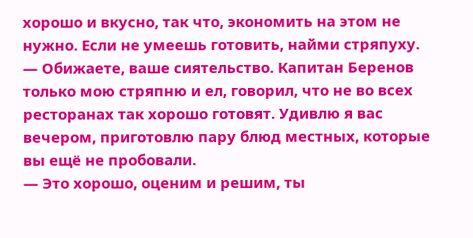хорошо и вкусно, так что, экономить на этом не нужно. Если не умеешь готовить, найми стряпуху.
— Обижаете, ваше сиятельство. Капитан Беренов только мою стряпню и ел, говорил, что не во всех ресторанах так хорошо готовят. Удивлю я вас вечером, приготовлю пару блюд местных, которые вы ещё не пробовали.
— Это хорошо, оценим и решим, ты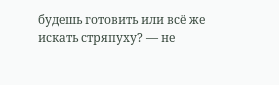будешь готовить или всё же искать стряпуху? — не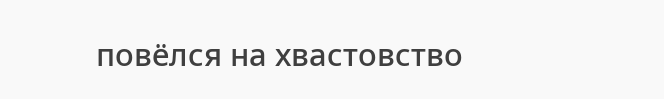повёлся на хвастовство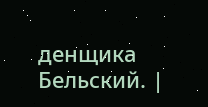денщика Бельский. |